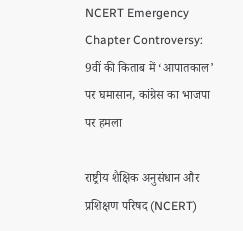NCERT Emergency Chapter Controversy: 9वीं की किताब में ‘आपातकाल’ पर घमासान, कांग्रेस का भाजपा पर हमला

राष्ट्रीय शैक्षिक अनुसंधान और प्रशिक्षण परिषद (NCERT)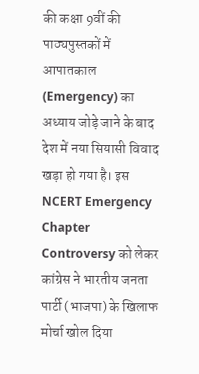की कक्षा 9वीं की पाठ्यपुस्तकों में आपातकाल (Emergency) का अध्याय जोड़े जाने के बाद देश में नया सियासी विवाद खड़ा हो गया है। इस NCERT Emergency Chapter Controversy को लेकर कांग्रेस ने भारतीय जनता पार्टी (भाजपा) के खिलाफ मोर्चा खोल दिया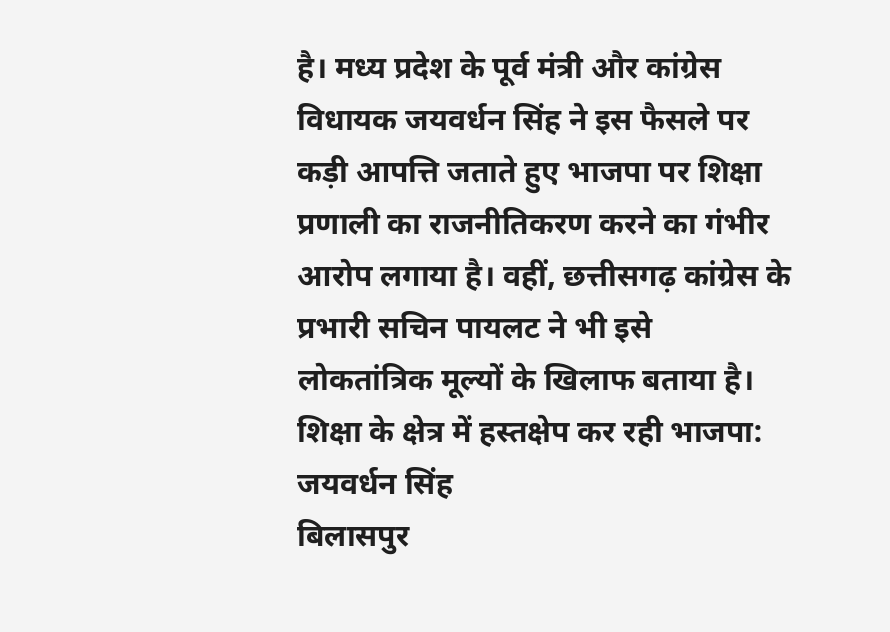है। मध्य प्रदेश के पूर्व मंत्री और कांग्रेस विधायक जयवर्धन सिंह ने इस फैसले पर कड़ी आपत्ति जताते हुए भाजपा पर शिक्षा प्रणाली का राजनीतिकरण करने का गंभीर आरोप लगाया है। वहीं, छत्तीसगढ़ कांग्रेस के प्रभारी सचिन पायलट ने भी इसे लोकतांत्रिक मूल्यों के खिलाफ बताया है।
शिक्षा के क्षेत्र में हस्तक्षेप कर रही भाजपा: जयवर्धन सिंह
बिलासपुर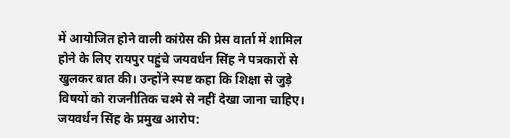में आयोजित होने वाली कांग्रेस की प्रेस वार्ता में शामिल होने के लिए रायपुर पहुंचे जयवर्धन सिंह ने पत्रकारों से खुलकर बात की। उन्होंने स्पष्ट कहा कि शिक्षा से जुड़े विषयों को राजनीतिक चश्मे से नहीं देखा जाना चाहिए।
जयवर्धन सिंह के प्रमुख आरोप: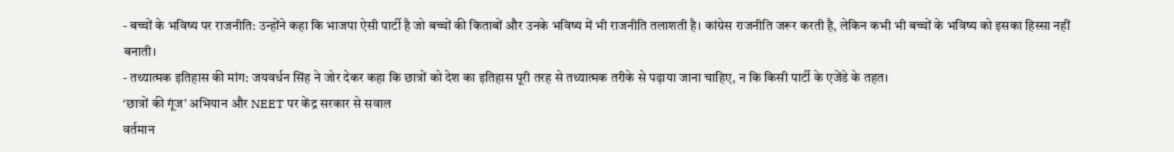- बच्चों के भविष्य पर राजनीति: उन्होंने कहा कि भाजपा ऐसी पार्टी है जो बच्चों की किताबों और उनके भविष्य में भी राजनीति तलाशती है। कांग्रेस राजनीति जरूर करती है, लेकिन कभी भी बच्चों के भविष्य को इसका हिस्सा नहीं बनाती।
- तथ्यात्मक इतिहास की मांग: जयवर्धन सिंह ने जोर देकर कहा कि छात्रों को देश का इतिहास पूरी तरह से तथ्यात्मक तरीके से पढ़ाया जाना चाहिए, न कि किसी पार्टी के एजेंडे के तहत।
‘छात्रों की गूंज’ अभियान और NEET पर केंद्र सरकार से सवाल
वर्तमान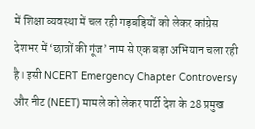में शिक्षा व्यवस्था में चल रही गड़बड़ियों को लेकर कांग्रेस देशभर में ‘छात्रों की गूंज’ नाम से एक बड़ा अभियान चला रही है। इसी NCERT Emergency Chapter Controversy और नीट (NEET) मामले को लेकर पार्टी देश के 28 प्रमुख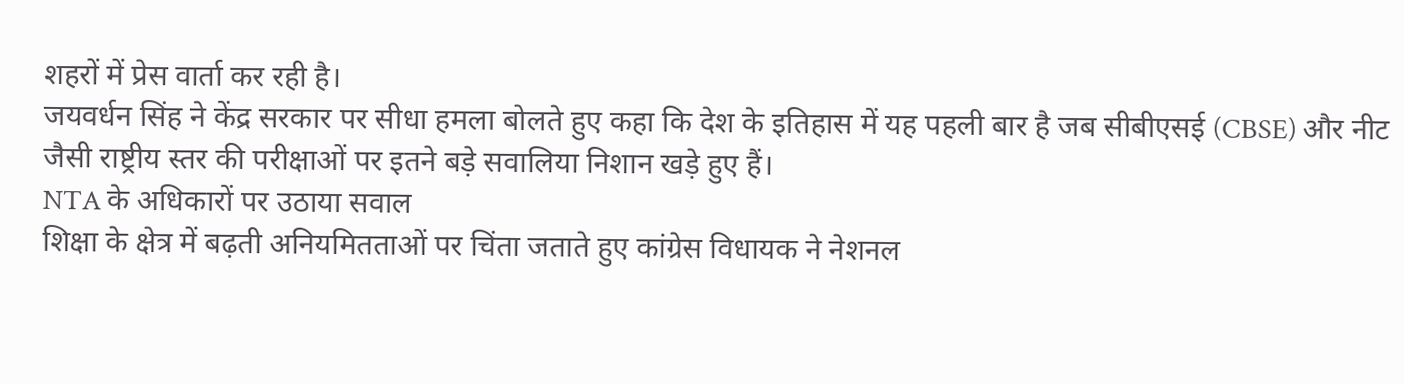शहरों में प्रेस वार्ता कर रही है।
जयवर्धन सिंह ने केंद्र सरकार पर सीधा हमला बोलते हुए कहा कि देश के इतिहास में यह पहली बार है जब सीबीएसई (CBSE) और नीट जैसी राष्ट्रीय स्तर की परीक्षाओं पर इतने बड़े सवालिया निशान खड़े हुए हैं।
NTA के अधिकारों पर उठाया सवाल
शिक्षा के क्षेत्र में बढ़ती अनियमितताओं पर चिंता जताते हुए कांग्रेस विधायक ने नेशनल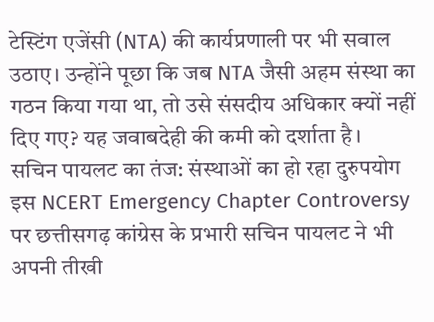टेस्टिंग एजेंसी (NTA) की कार्यप्रणाली पर भी सवाल उठाए। उन्होंने पूछा कि जब NTA जैसी अहम संस्था का गठन किया गया था, तो उसे संसदीय अधिकार क्यों नहीं दिए गए? यह जवाबदेही की कमी को दर्शाता है।
सचिन पायलट का तंज: संस्थाओं का हो रहा दुरुपयोग
इस NCERT Emergency Chapter Controversy पर छत्तीसगढ़ कांग्रेस के प्रभारी सचिन पायलट ने भी अपनी तीखी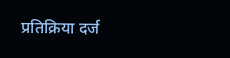प्रतिक्रिया दर्ज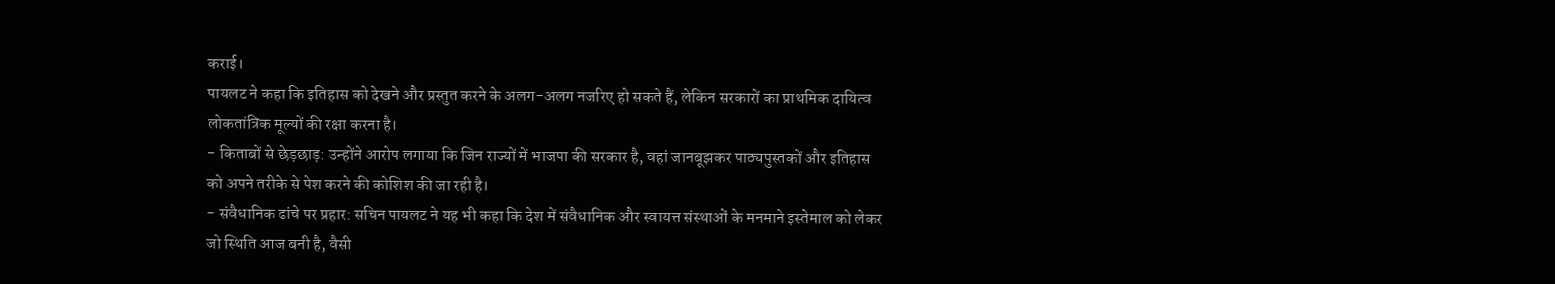कराई।
पायलट ने कहा कि इतिहास को देखने और प्रस्तुत करने के अलग-अलग नजरिए हो सकते हैं, लेकिन सरकारों का प्राथमिक दायित्व लोकतांत्रिक मूल्यों की रक्षा करना है।
- किताबों से छेड़छाड़: उन्होंने आरोप लगाया कि जिन राज्यों में भाजपा की सरकार है, वहां जानबूझकर पाठ्यपुस्तकों और इतिहास को अपने तरीके से पेश करने की कोशिश की जा रही है।
- संवैधानिक ढांचे पर प्रहार: सचिन पायलट ने यह भी कहा कि देश में संवैधानिक और स्वायत्त संस्थाओं के मनमाने इस्तेमाल को लेकर जो स्थिति आज बनी है, वैसी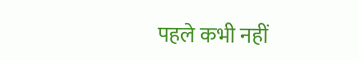पहले कभी नहीं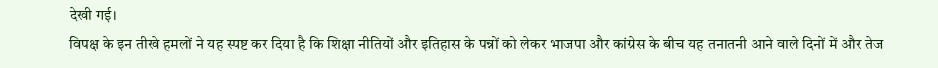देखी गई।
विपक्ष के इन तीखे हमलों ने यह स्पष्ट कर दिया है कि शिक्षा नीतियों और इतिहास के पन्नों को लेकर भाजपा और कांग्रेस के बीच यह तनातनी आने वाले दिनों में और तेज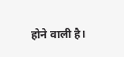होने वाली है।